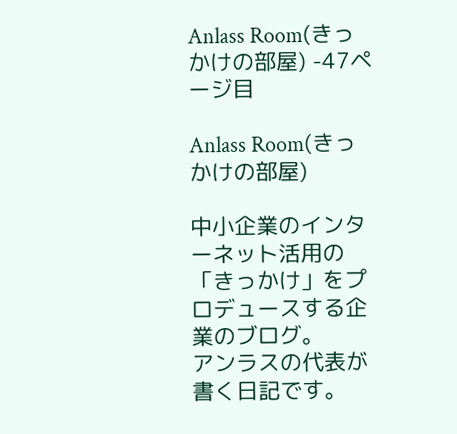Anlass Room(きっかけの部屋) -47ページ目

Anlass Room(きっかけの部屋)

中小企業のインターネット活用の「きっかけ」をプロデュースする企業のブログ。
アンラスの代表が書く日記です。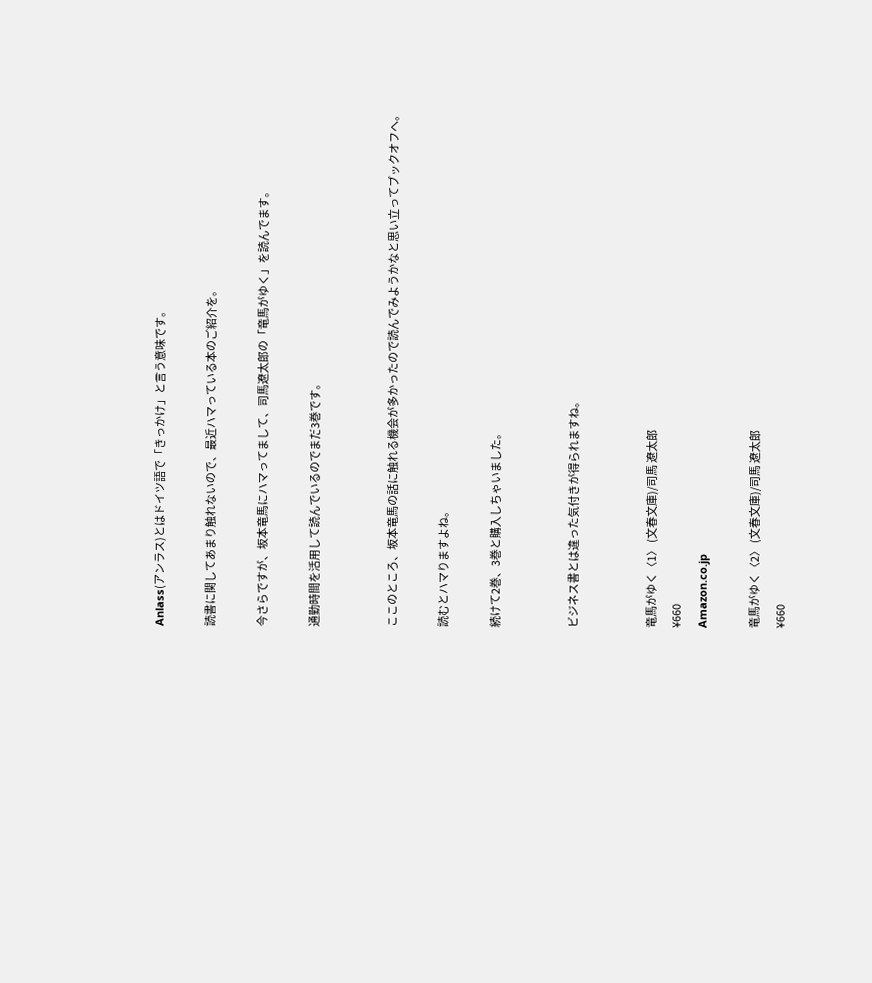Anlass(アンラス)とはドイツ語で「きっかけ」と言う意味です。

読書に関してあまり触れないので、最近ハマっている本のご紹介を。

今さらですが、坂本竜馬にハマってまして、司馬遼太郎の「竜馬がゆく」を読んでます。

通勤時間を活用して読んでいるのでまだ3巻です。


ここのところ、坂本竜馬の話に触れる機会が多かったので読んでみようかなと思い立ってブックオフへ。

読むとハマりますよね。

続けて2巻、3巻と購入しちゃいました。


ビジネス書とは違った気付きが得られますね。


竜馬がゆく〈1〉 (文春文庫)/司馬 遼太郎
¥660
Amazon.co.jp

竜馬がゆく〈2〉 (文春文庫)/司馬 遼太郎
¥660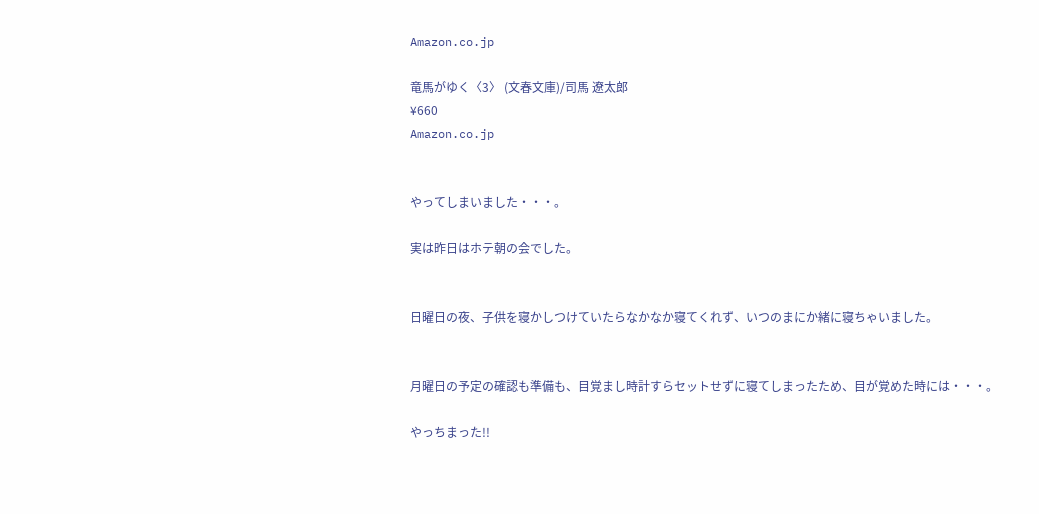Amazon.co.jp

竜馬がゆく〈3〉 (文春文庫)/司馬 遼太郎
¥660
Amazon.co.jp


やってしまいました・・・。

実は昨日はホテ朝の会でした。


日曜日の夜、子供を寝かしつけていたらなかなか寝てくれず、いつのまにか緒に寝ちゃいました。


月曜日の予定の確認も準備も、目覚まし時計すらセットせずに寝てしまったため、目が覚めた時には・・・。

やっちまった!!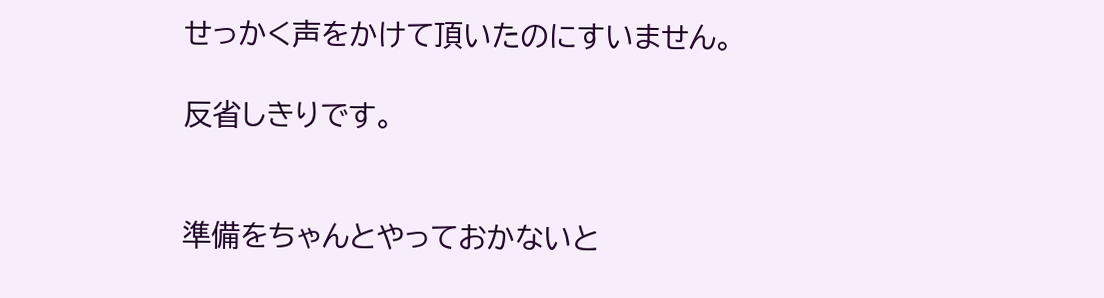せっかく声をかけて頂いたのにすいません。

反省しきりです。


準備をちゃんとやっておかないと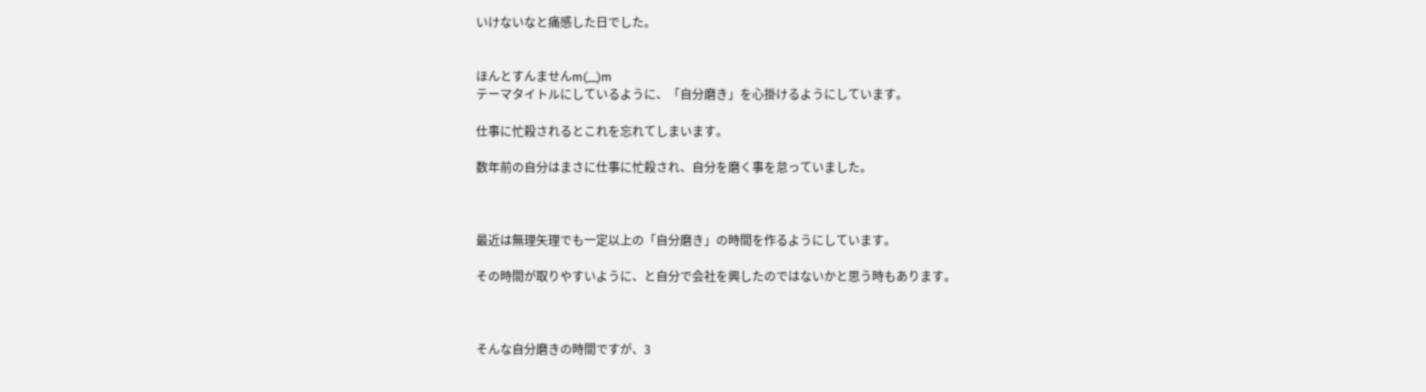いけないなと痛感した日でした。


ほんとすんませんm(__)m
テーマタイトルにしているように、「自分磨き」を心掛けるようにしています。

仕事に忙殺されるとこれを忘れてしまいます。

数年前の自分はまさに仕事に忙殺され、自分を磨く事を怠っていました。



最近は無理矢理でも一定以上の「自分磨き」の時間を作るようにしています。

その時間が取りやすいように、と自分で会社を興したのではないかと思う時もあります。



そんな自分磨きの時間ですが、3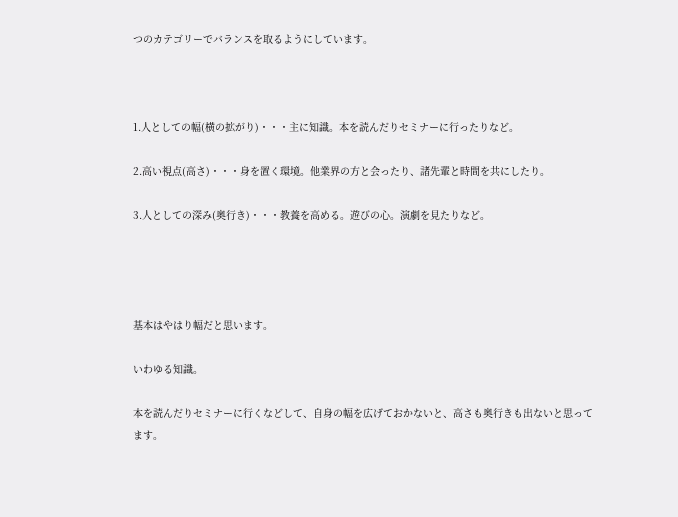つのカテゴリーでバランスを取るようにしています。



1.人としての幅(横の拡がり)・・・主に知識。本を読んだりセミナーに行ったりなど。

2.高い視点(高さ)・・・身を置く環境。他業界の方と会ったり、諸先輩と時間を共にしたり。

3.人としての深み(奥行き)・・・教養を高める。遊びの心。演劇を見たりなど。




基本はやはり幅だと思います。

いわゆる知識。

本を読んだりセミナーに行くなどして、自身の幅を広げておかないと、高さも奥行きも出ないと思ってます。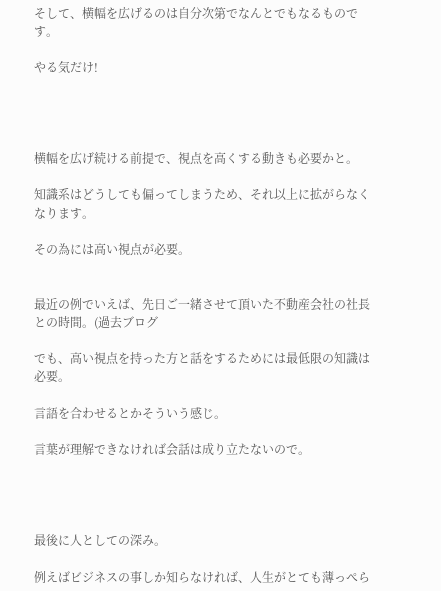そして、横幅を広げるのは自分次第でなんとでもなるものです。

やる気だけ!




横幅を広げ続ける前提で、視点を高くする動きも必要かと。

知識系はどうしても偏ってしまうため、それ以上に拡がらなくなります。

その為には高い視点が必要。


最近の例でいえば、先日ご一緒させて頂いた不動産会社の社長との時間。(過去ブログ

でも、高い視点を持った方と話をするためには最低限の知識は必要。

言語を合わせるとかそういう感じ。

言葉が理解できなければ会話は成り立たないので。




最後に人としての深み。

例えばビジネスの事しか知らなければ、人生がとても薄っぺら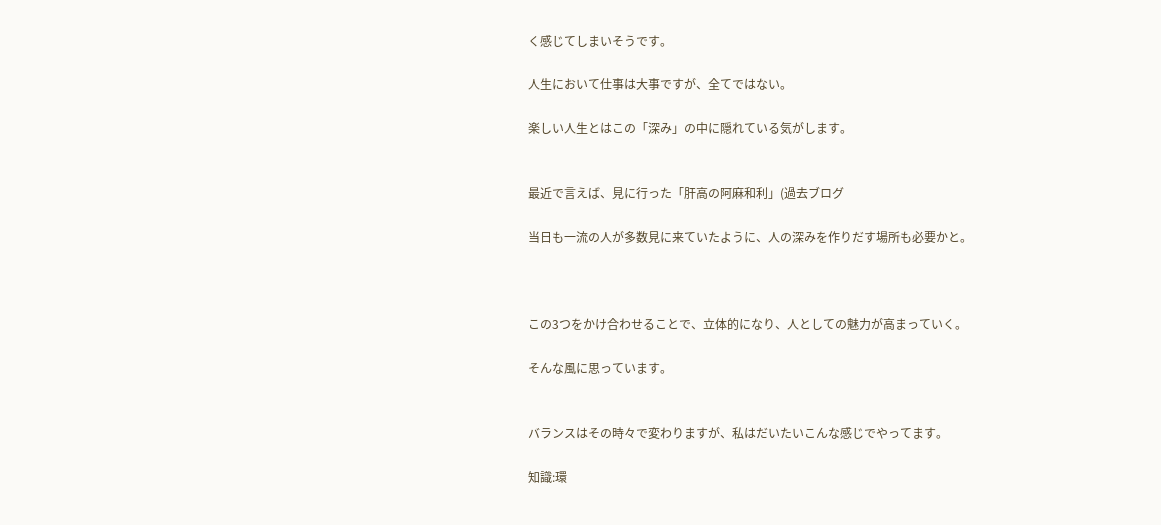く感じてしまいそうです。

人生において仕事は大事ですが、全てではない。

楽しい人生とはこの「深み」の中に隠れている気がします。


最近で言えば、見に行った「肝高の阿麻和利」(過去ブログ

当日も一流の人が多数見に来ていたように、人の深みを作りだす場所も必要かと。



この3つをかけ合わせることで、立体的になり、人としての魅力が高まっていく。

そんな風に思っています。


バランスはその時々で変わりますが、私はだいたいこんな感じでやってます。

知識:環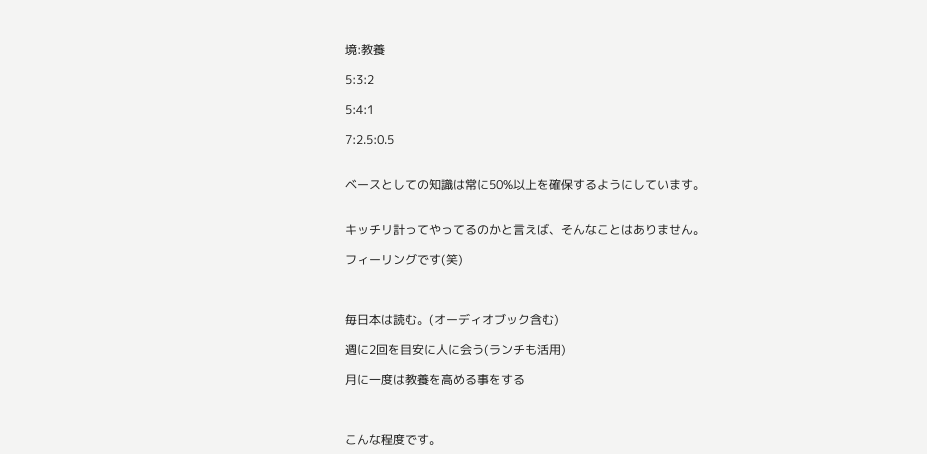境:教養

5:3:2

5:4:1

7:2.5:0.5


ベースとしての知識は常に50%以上を確保するようにしています。


キッチリ計ってやってるのかと言えば、そんなことはありません。

フィーリングです(笑)



毎日本は読む。(オーディオブック含む)

週に2回を目安に人に会う(ランチも活用)

月に一度は教養を高める事をする



こんな程度です。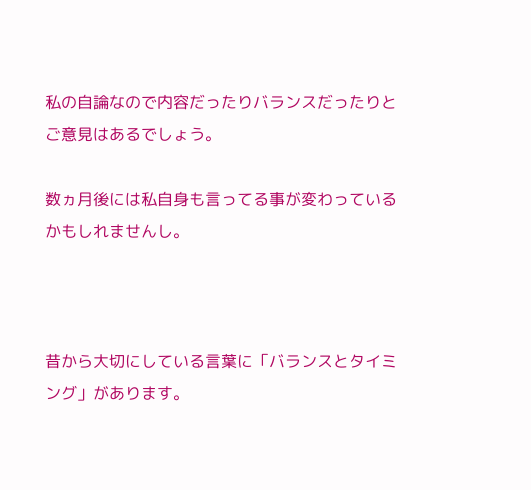私の自論なので内容だったりバランスだったりとご意見はあるでしょう。

数ヵ月後には私自身も言ってる事が変わっているかもしれませんし。



昔から大切にしている言葉に「バランスとタイミング」があります。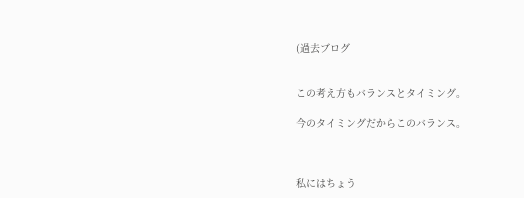(過去ブログ


この考え方もバランスとタイミング。

今のタイミングだからこのバランス。



私にはちょう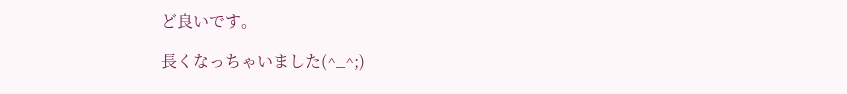ど良いです。

長くなっちゃいました(^_^;)